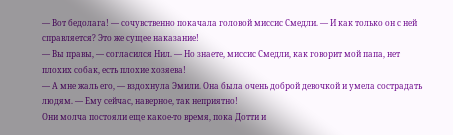— Вот бедолага! — сочувственно покачала головой миссис Смедли. — И как только он с ней справляется? Это же сущее наказание!
— Вы правы, — согласился Нил. — Но знаете, миссис Смедли, как говорит мой папа, нет плохих собак, есть плохие хозяева!
— А мне жаль его, — вздохнула Эмили. Она была очень доброй девочкой и умела сострадать людям. — Ему сейчас, наверное, так неприятно!
Они молча постояли еще какое-то время, пока Дотти и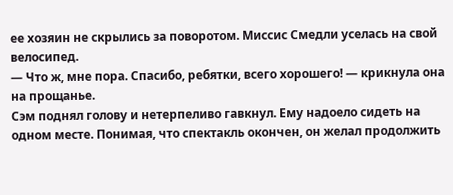ее хозяин не скрылись за поворотом. Миссис Смедли уселась на свой велосипед.
— Что ж, мне пора. Спасибо, ребятки, всего хорошего! — крикнула она на прощанье.
Сэм поднял голову и нетерпеливо гавкнул. Ему надоело сидеть на одном месте. Понимая, что спектакль окончен, он желал продолжить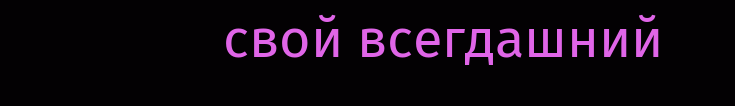свой всегдашний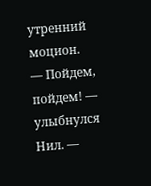утренний моцион.
— Пойдем, пойдем! — улыбнулся Нил. —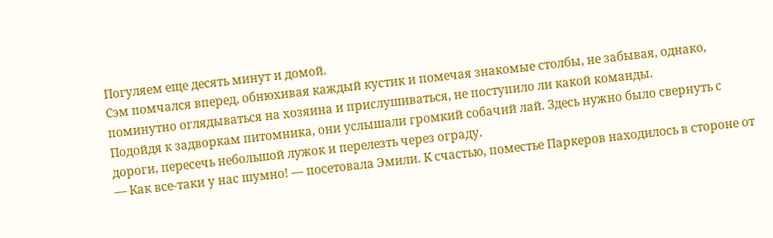Погуляем еще десять минут и домой.
Сэм помчался вперед, обнюхивая каждый кустик и помечая знакомые столбы, не забывая, однако, поминутно оглядываться на хозяина и прислушиваться, не поступило ли какой команды.
Подойдя к задворкам питомника, они услышали громкий собачий лай. Здесь нужно было свернуть с дороги, пересечь небольшой лужок и перелезть через ограду.
— Как все-таки у нас шумно! — посетовала Эмили. К счастью, поместье Паркеров находилось в стороне от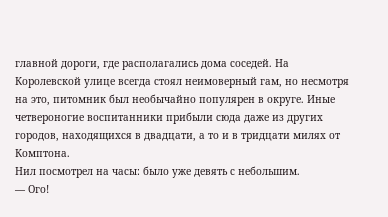главной дороги, где располагались дома соседей. На Королевской улице всегда стоял неимоверный гам, но несмотря на это, питомник был необычайно популярен в округе. Иные четвероногие воспитанники прибыли сюда даже из других городов, находящихся в двадцати, а то и в тридцати милях от Комптона.
Нил посмотрел на часы: было уже девять с небольшим.
— Ого!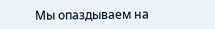Мы опаздываем на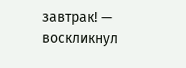завтрак! — воскликнул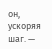он, ускоряя шаг. —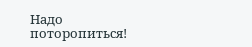Надо поторопиться!